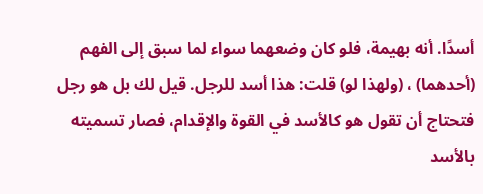أسدًا. أنه بهيمة، فلو كان وضعهما سواء لما سبق إلى الفهم (أحدهما) ، (ولهذا لو) قلت: هذا أسد للرجل. قيل لك بل هو رجل فتحتاج أن تقول هو كالأسد في القوة والإقدام، فصار تسميته بالأسد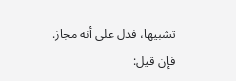تشبيها، فدل على أنه مجاز.
فإن قيل: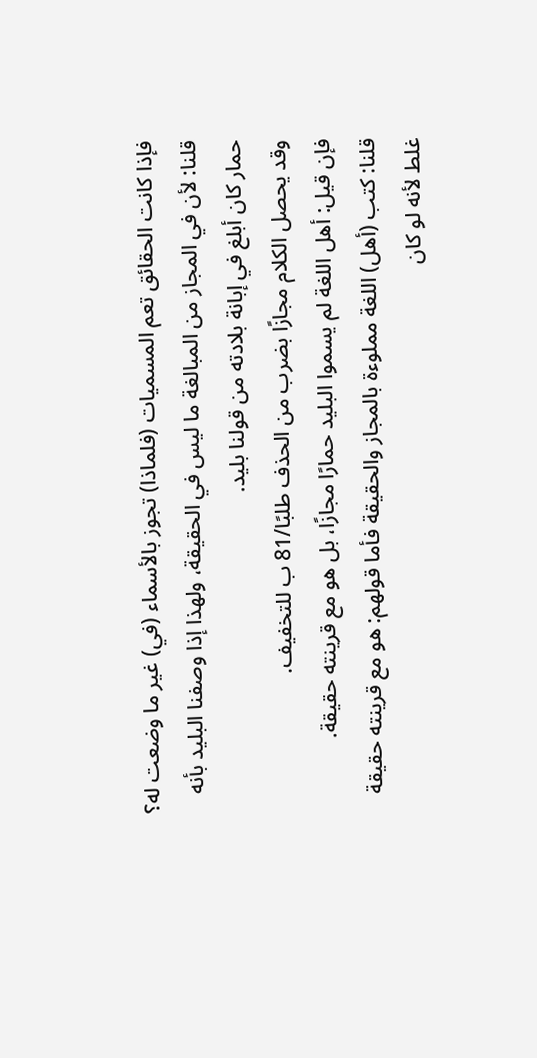فإذا كانت الحقائق تعم المسميات (فلماذا) تجوز بالأسماء (في) غير ما وضعت له؟
قلنا: لأن في المجاز من المبالغة ما ليس في الحقيقة، ولهذا إذا وصفنا البليد بأنه حمار كان أبلغ في إبانة بلادته من قولنا بليد.
وقد يحصل الكلام مجازًا بضرب من الحذف طلبًا/81 ب للتخفيف.
فإن قيل: أهل اللغة لم يسموا البليد حمارًا مجازًا، بل هو مع قرينته حقيقة.
قلنا: كتب (أهل) اللغة مملوءة بالمجاز والحقيقة فأما قولهم: هو مع قرينته حقيقة غلط لأنه لو كان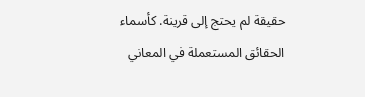حقيقة لم يحتج إلى قرينة. كأسماء الحقائق المستعملة في المعاني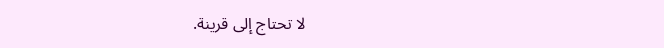لا تحتاج إلى قرينة.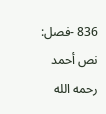836 -فصل: نص أحمد رحمه الله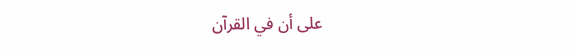على أن في القرآن